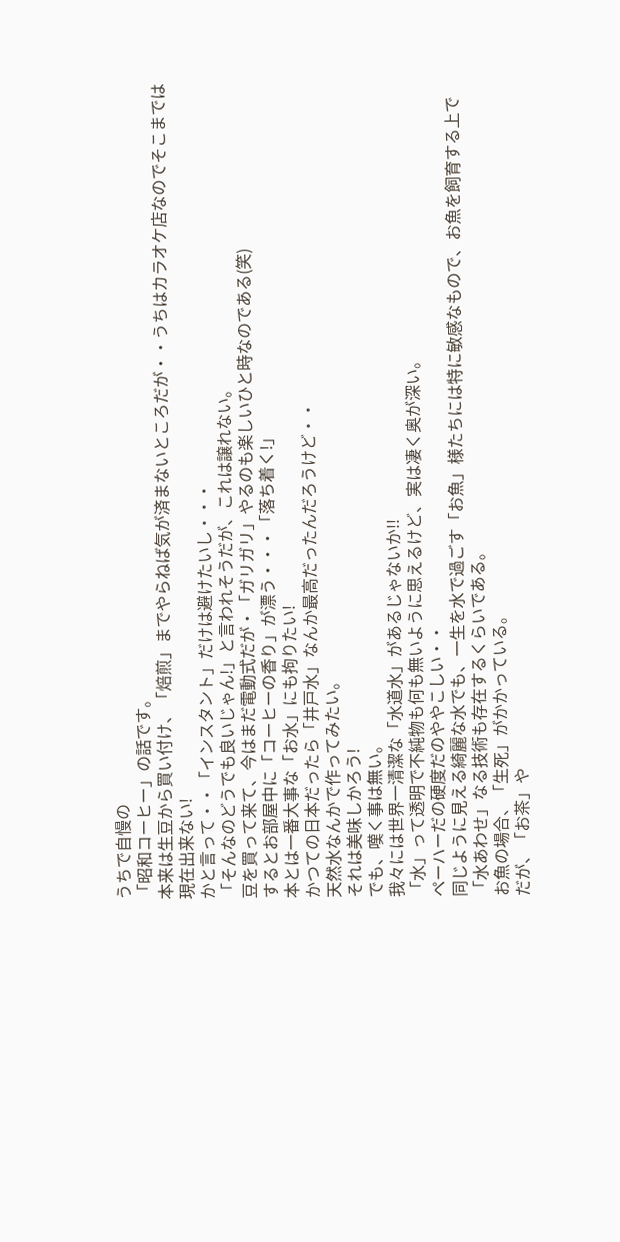うちで自慢の
「昭和コーヒー」の話です。
本来は生豆から買い付け、「焙煎」までやらねば気が済まないところだが・・うちはカラオケ店なのでそこまでは現在出来ない!
かと言って・・「インスタント」だけは避けたいし・・・
「そんなのどうでも良いじゃん!」と言われそうだが、これは譲れない。
豆を買って来て、今はまだ電動式だが・「ガリガリ」やるのも楽しいひと時なのである(笑)
するとお部屋中に「コーヒーの香り」が漂う・・・「落ち着く!」
本とは一番大事な「お水」にも拘りたい!
かつての日本だったら「井戸水」なんか最高だったんだろうけど・・
天然水なんかで作ってみたい。
それは美味しかろう!
でも、嘆く事は無い。
我々には世界一清潔な「水道水」があるじゃないか!!
「水」って透明で不純物も何も無いように思えるけど、実は凄く奥が深い。
ペーハーだの硬度だのややこしい・・
同じように見える綺麗な水でも、一生を水で過ごす「お魚」様たちには特に敏感なもので、お魚を飼育する上で「水あわせ」なる技術も存在するくらいである。
お魚の場合、「生死」がかかっている。
だが、「お茶」や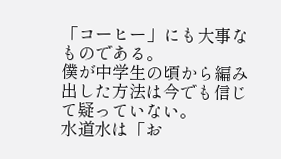「コーヒー」にも大事なものである。
僕が中学生の頃から編み出した方法は今でも信じて疑っていない。
水道水は「お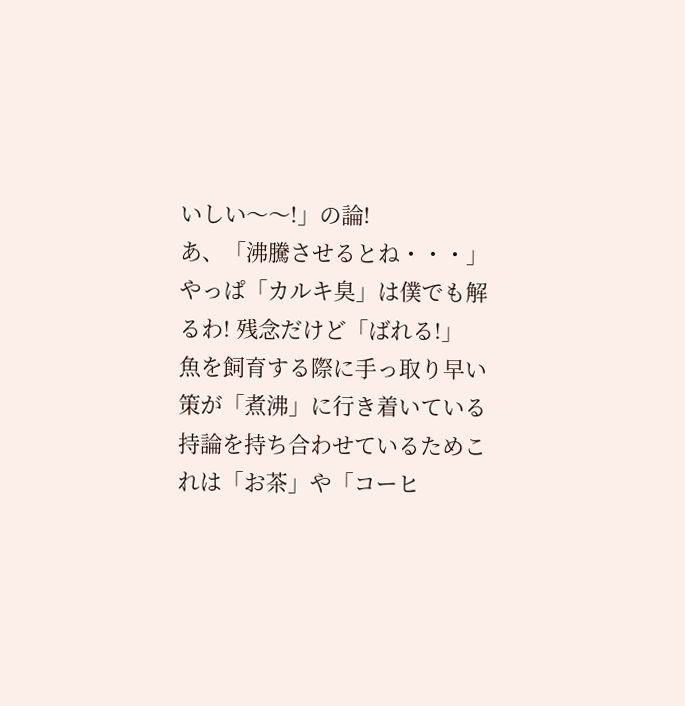いしい〜〜!」の論!
あ、「沸騰させるとね・・・」
やっぱ「カルキ臭」は僕でも解るわ! 残念だけど「ばれる!」
魚を飼育する際に手っ取り早い策が「煮沸」に行き着いている持論を持ち合わせているためこれは「お茶」や「コーヒ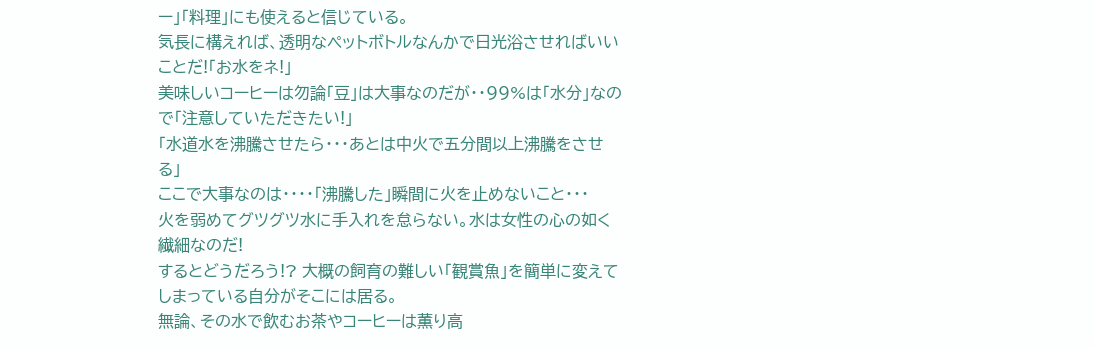ー」「料理」にも使えると信じている。
気長に構えれば、透明なペットボトルなんかで日光浴させればいいことだ!「お水をネ!」
美味しいコーヒーは勿論「豆」は大事なのだが・・99%は「水分」なので「注意していただきたい!」
「水道水を沸騰させたら・・・あとは中火で五分間以上沸騰をさせる」
ここで大事なのは・・・・「沸騰した」瞬間に火を止めないこと・・・
火を弱めてグツグツ水に手入れを怠らない。水は女性の心の如く繊細なのだ!
するとどうだろう!? 大概の飼育の難しい「観賞魚」を簡単に変えてしまっている自分がそこには居る。
無論、その水で飲むお茶やコーヒーは薫り高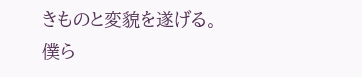きものと変貌を遂げる。
僕ら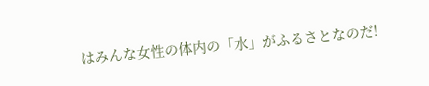はみんな女性の体内の「水」がふるさとなのだ!